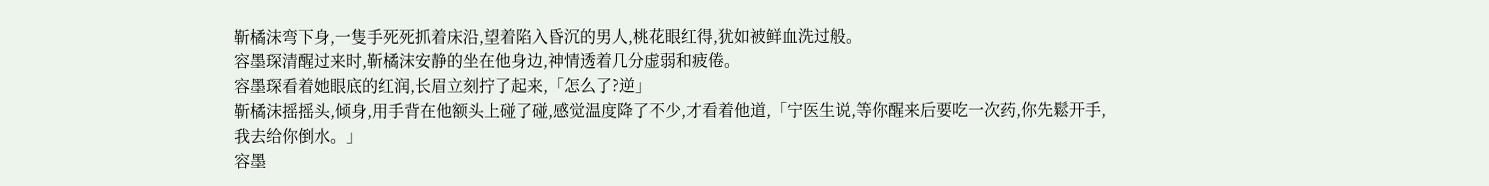靳橘沫弯下身,一隻手死死抓着床沿,望着陷入昏沉的男人,桃花眼红得,犹如被鲜血洗过般。
容墨琛清醒过来时,靳橘沫安静的坐在他身边,神情透着几分虚弱和疲倦。
容墨琛看着她眼底的红润,长眉立刻拧了起来,「怎么了?逆」
靳橘沫摇摇头,倾身,用手背在他额头上碰了碰,感觉温度降了不少,才看着他道,「宁医生说,等你醒来后要吃一次药,你先鬆开手,我去给你倒水。」
容墨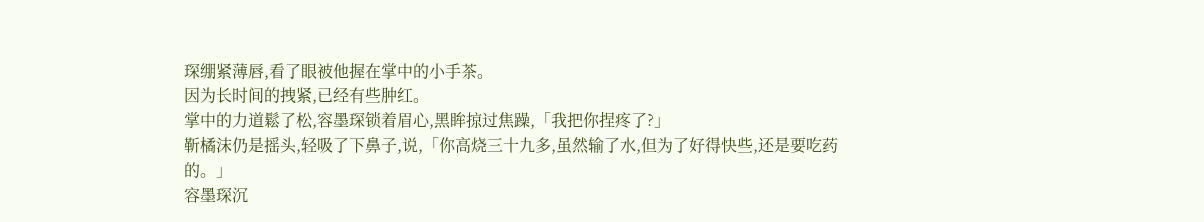琛绷紧薄唇,看了眼被他握在掌中的小手茶。
因为长时间的拽紧,已经有些肿红。
掌中的力道鬆了松,容墨琛锁着眉心,黑眸掠过焦躁,「我把你捏疼了?」
靳橘沫仍是摇头,轻吸了下鼻子,说,「你高烧三十九多,虽然输了水,但为了好得快些,还是要吃药的。」
容墨琛沉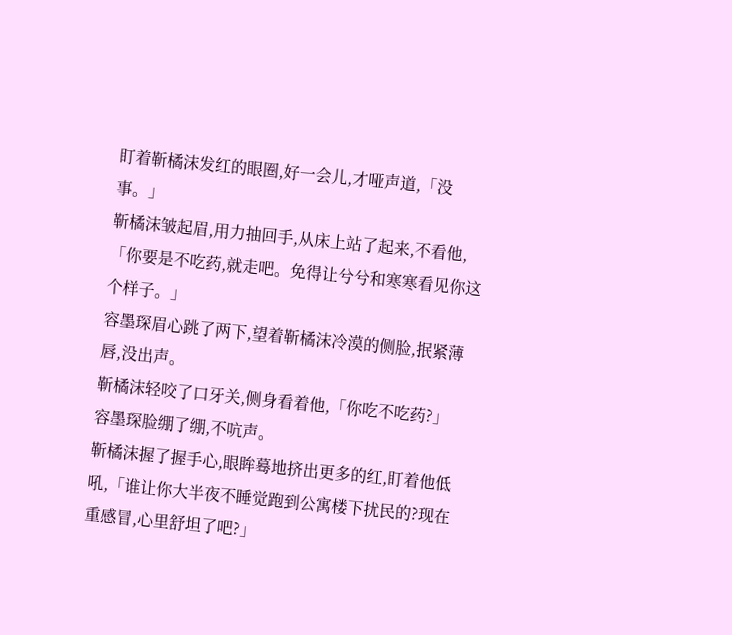盯着靳橘沫发红的眼圈,好一会儿,才哑声道,「没事。」
靳橘沫皱起眉,用力抽回手,从床上站了起来,不看他,「你要是不吃药,就走吧。免得让兮兮和寒寒看见你这个样子。」
容墨琛眉心跳了两下,望着靳橘沫冷漠的侧脸,抿紧薄唇,没出声。
靳橘沫轻咬了口牙关,侧身看着他,「你吃不吃药?」
容墨琛脸绷了绷,不吭声。
靳橘沫握了握手心,眼眸蓦地挤出更多的红,盯着他低吼,「谁让你大半夜不睡觉跑到公寓楼下扰民的?现在重感冒,心里舒坦了吧?」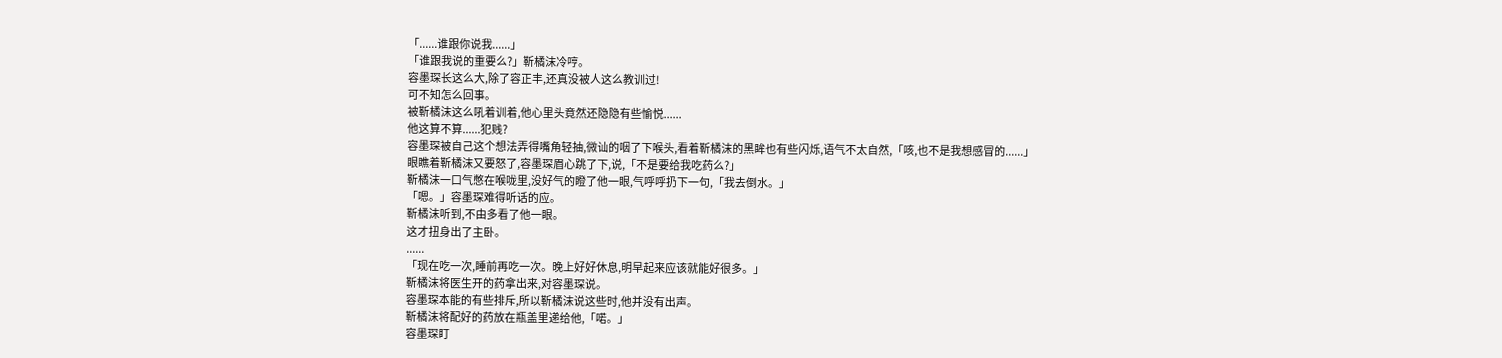「......谁跟你说我......」
「谁跟我说的重要么?」靳橘沫冷哼。
容墨琛长这么大,除了容正丰,还真没被人这么教训过!
可不知怎么回事。
被靳橘沫这么吼着训着,他心里头竟然还隐隐有些愉悦......
他这算不算......犯贱?
容墨琛被自己这个想法弄得嘴角轻抽,微讪的咽了下喉头,看着靳橘沫的黑眸也有些闪烁,语气不太自然,「咳,也不是我想感冒的......」
眼瞧着靳橘沫又要怒了,容墨琛眉心跳了下,说,「不是要给我吃药么?」
靳橘沫一口气憋在喉咙里,没好气的瞪了他一眼,气呼呼扔下一句,「我去倒水。」
「嗯。」容墨琛难得听话的应。
靳橘沫听到,不由多看了他一眼。
这才扭身出了主卧。
......
「现在吃一次,睡前再吃一次。晚上好好休息,明早起来应该就能好很多。」
靳橘沫将医生开的药拿出来,对容墨琛说。
容墨琛本能的有些排斥,所以靳橘沫说这些时,他并没有出声。
靳橘沫将配好的药放在瓶盖里递给他,「喏。」
容墨琛盯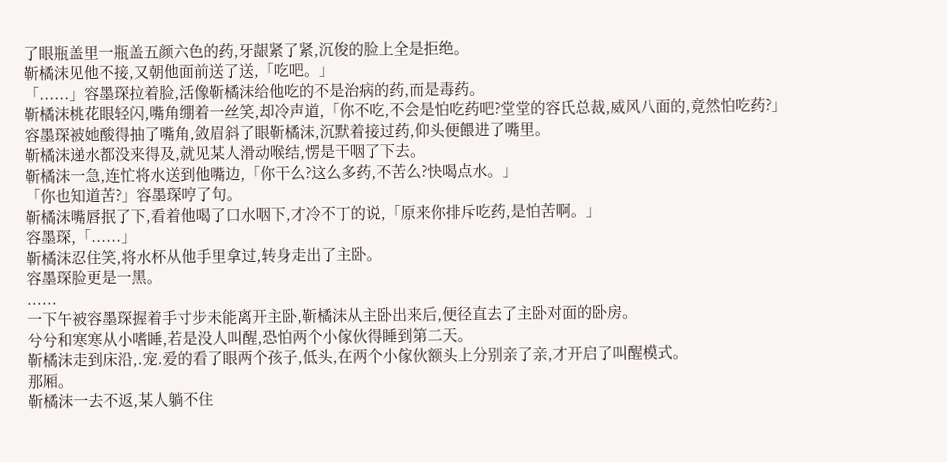了眼瓶盖里一瓶盖五颜六色的药,牙龈紧了紧,沉俊的脸上全是拒绝。
靳橘沫见他不接,又朝他面前送了送,「吃吧。」
「......」容墨琛拉着脸,活像靳橘沫给他吃的不是治病的药,而是毒药。
靳橘沫桃花眼轻闪,嘴角绷着一丝笑,却冷声道,「你不吃,不会是怕吃药吧?堂堂的容氏总裁,威风八面的,竟然怕吃药?」
容墨琛被她酸得抽了嘴角,敛眉斜了眼靳橘沫,沉默着接过药,仰头便餵进了嘴里。
靳橘沫递水都没来得及,就见某人滑动喉结,愣是干咽了下去。
靳橘沫一急,连忙将水送到他嘴边,「你干么?这么多药,不苦么?快喝点水。」
「你也知道苦?」容墨琛哼了句。
靳橘沫嘴唇抿了下,看着他喝了口水咽下,才冷不丁的说,「原来你排斥吃药,是怕苦啊。」
容墨琛,「......」
靳橘沫忍住笑,将水杯从他手里拿过,转身走出了主卧。
容墨琛脸更是一黑。
......
一下午被容墨琛握着手寸步未能离开主卧,靳橘沫从主卧出来后,便径直去了主卧对面的卧房。
兮兮和寒寒从小嗜睡,若是没人叫醒,恐怕两个小傢伙得睡到第二天。
靳橘沫走到床沿,.宠.爱的看了眼两个孩子,低头,在两个小傢伙额头上分别亲了亲,才开启了叫醒模式。
那厢。
靳橘沫一去不返,某人躺不住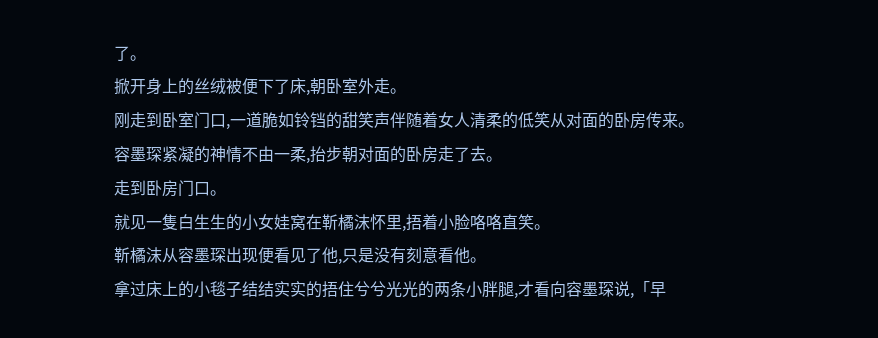了。
掀开身上的丝绒被便下了床,朝卧室外走。
刚走到卧室门口,一道脆如铃铛的甜笑声伴随着女人清柔的低笑从对面的卧房传来。
容墨琛紧凝的神情不由一柔,抬步朝对面的卧房走了去。
走到卧房门口。
就见一隻白生生的小女娃窝在靳橘沫怀里,捂着小脸咯咯直笑。
靳橘沫从容墨琛出现便看见了他,只是没有刻意看他。
拿过床上的小毯子结结实实的捂住兮兮光光的两条小胖腿,才看向容墨琛说,「早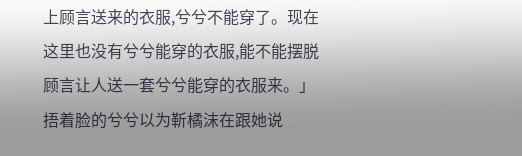上顾言送来的衣服,兮兮不能穿了。现在这里也没有兮兮能穿的衣服,能不能摆脱顾言让人送一套兮兮能穿的衣服来。」
捂着脸的兮兮以为靳橘沫在跟她说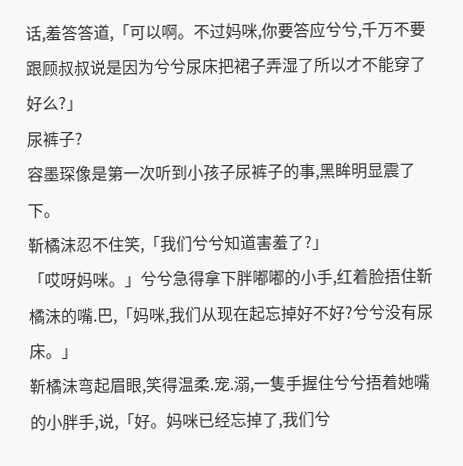话,羞答答道,「可以啊。不过妈咪,你要答应兮兮,千万不要跟顾叔叔说是因为兮兮尿床把裙子弄湿了所以才不能穿了好么?」
尿裤子?
容墨琛像是第一次听到小孩子尿裤子的事,黑眸明显震了下。
靳橘沫忍不住笑,「我们兮兮知道害羞了?」
「哎呀妈咪。」兮兮急得拿下胖嘟嘟的小手,红着脸捂住靳橘沫的嘴.巴,「妈咪,我们从现在起忘掉好不好?兮兮没有尿床。」
靳橘沫弯起眉眼,笑得温柔.宠.溺,一隻手握住兮兮捂着她嘴的小胖手,说,「好。妈咪已经忘掉了,我们兮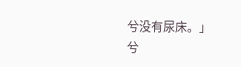兮没有尿床。」
兮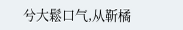兮大鬆口气,从靳橘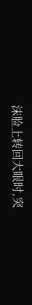沫脸上转回大眼时,突